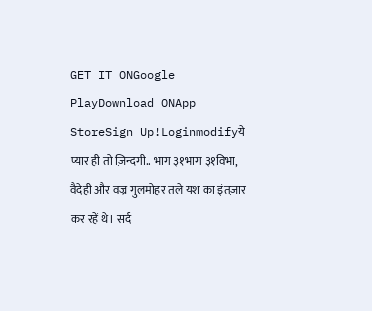GET IT ONGoogle PlayDownload ONApp StoreSign Up!Loginmodifyये प्यार ही तो ज़िन्दगी.. भाग ३१भाग ३१विभा, वैदेही और वज्र गुलमोहर तले यश का इंतज़ार कर रहें थे। सर्द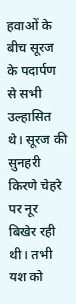हवाओं के बीच सूरज के पदार्पण से सभी उल्हासित थे। सूरज की सुनहरी किरणे चेहरे पर नूर बिखेर रही थी। तभी यश को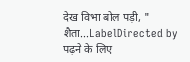देख विभा बोल पड़ी, " शैता...LabelDirected by पढ़ने के लिए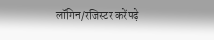लॉगिन/रजिस्टर करेंपढ़े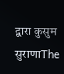द्वारा कुसुम सुराणाThe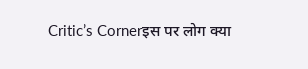Critic’s Cornerइस पर लोग क्या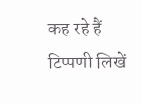कह रहे हैं टिप्पणी लिखें